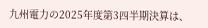九州電力の2025年度第3四半期決算は、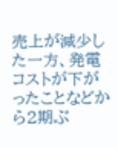売上が減少した一方、発電コストが下がったことなどから2期ぶ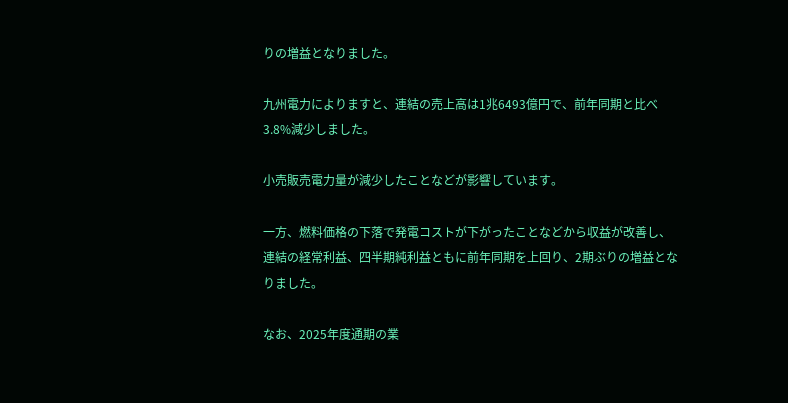りの増益となりました。

九州電力によりますと、連結の売上高は1兆6493億円で、前年同期と比べ3.8%減少しました。

小売販売電力量が減少したことなどが影響しています。

一方、燃料価格の下落で発電コストが下がったことなどから収益が改善し、連結の経常利益、四半期純利益ともに前年同期を上回り、2期ぶりの増益となりました。

なお、2025年度通期の業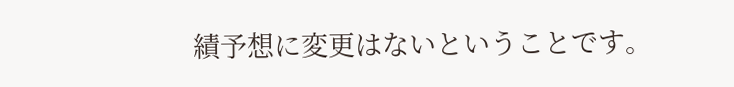績予想に変更はないということです。